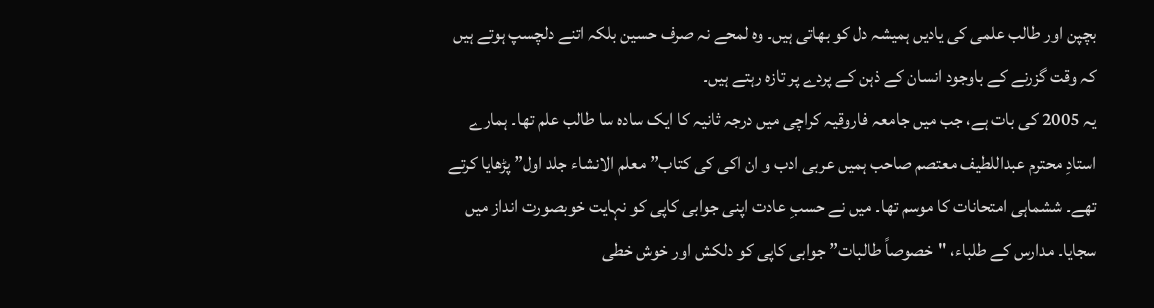بچپن اور طالب علمی کی یادیں ہمیشہ دل کو بھاتی ہیں۔ وہ لمحے نہ صرف حسین بلکہ اتنے دلچسپ ہوتے ہیں کہ وقت گزرنے کے باوجود انسان کے ذہن کے پردے پر تازہ رہتے ہیں۔
یہ 2005 کی بات ہے، جب میں جامعہ فاروقیہ کراچی میں درجہ ثانیہ کا ایک سادہ سا طالب علم تھا۔ ہمارے استادِ محترم عبداللطیف معتصم صاحب ہمیں عربی ادب و ان اکی کی کتاب” معلم الانشاء جلد اول” پڑھایا کرتے تھے۔ ششماہی امتحانات کا موسم تھا۔ میں نے حسبِ عادت اپنی جوابی کاپی کو نہایت خوبصورت انداز میں سجایا۔ مدارس کے طلباء، "خصوصاً طالبات” جوابی کاپی کو دلکش اور خوش خطی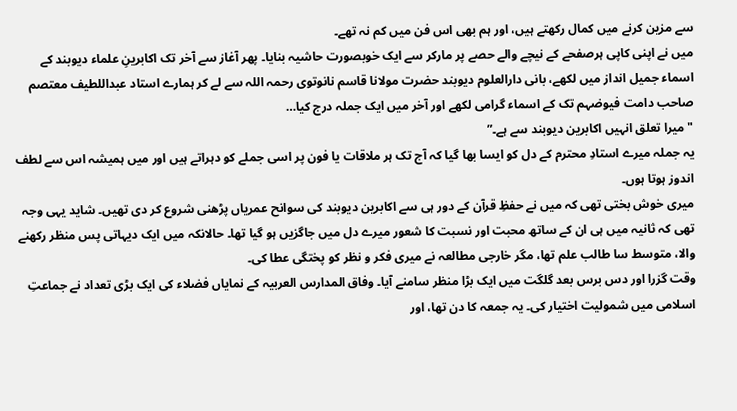سے مزین کرنے میں کمال رکھتے ہیں، اور ہم بھی اس فن میں کم نہ تھے۔
میں نے اپنی کاپی ہرصفحے کے نیچے والے حصے پر مارکر سے ایک خوبصورت حاشیہ بنایا۔ پھر آغاز سے آخر تک اکابرینِ علماء دیوبند کے اسماء جمیل انداز میں لکھے، بانی دارالعلوم دیوبند حضرت مولانا قاسم نانوتوی رحمہ اللہ سے لے کر ہمارے استاد عبداللطیف معتصم صاحب دامت فیوضہم تک کے اسماء گرامی لکھے اور آخر میں ایک جملہ درج کیا…
"میرا تعلق انہیں اکابرین دیوبند سے ہے۔”
یہ جملہ میرے استادِ محترم کے دل کو ایسا بھا گیا کہ آج تک ہر ملاقات یا فون پر اسی جملے کو دہراتے ہیں اور میں ہمیشہ اس سے لطف اندوز ہوتا ہوں۔
میری خوش بختی تھی کہ میں نے حفظِ قرآن کے دور ہی سے اکابرین دیوبند کی سوانح عمریاں پڑھنی شروع کر دی تھیں۔ شاید یہی وجہ تھی کہ ثانیہ میں ہی ان کے ساتھ محبت اور نسبت کا شعور میرے دل میں جاگزیں ہو گیا تھا۔ حالانکہ میں ایک دیہاتی پس منظر رکھنے والا، متوسط سا طالب علم تھا، مگر خارجی مطالعہ نے میری فکر و نظر کو پختگی عطا کی۔
وقت گزرا اور دس برس بعد گلگت میں ایک بڑا منظر سامنے آیا۔ وفاق المدارس العربیہ کے نمایاں فضلاء کی ایک بڑی تعداد نے جماعتِ اسلامی میں شمولیت اختیار کی۔ یہ جمعہ کا دن تھا، اور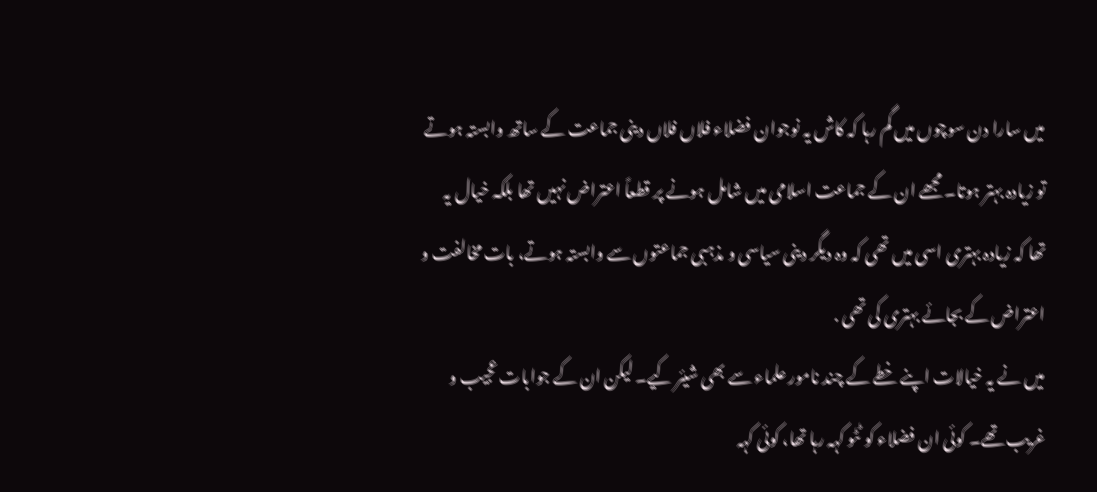میں سارا دن سوچوں میں گم رہا کہ کاش یہ نوجوان فضلاء فلاں فلاں دینی جماعت کے ساتھ وابستہ ہوتے تو زیادہ بہتر ہوتا۔ مجھے ان کے جماعت اسلامی میں شامل ہونے پر قطعاً اعتراض نہیں تھا بلکہ خیال یہ تھا کہ زیادہ بہتری اسی میں تھی کہ وہ دیگر دینی سیاسی و مذہبی جماعتوں سے وابستہ ہوتے، بات مخالفت و اعتراض کے بجائے بہتری کی تھی .
میں نے یہ خیالات اپنے خطے کے چند نامور علماء سے بھی شیئر کیے۔ لیکن ان کے جوابات عجیب و غریب تھے۔ کوئی ان فضلاء کو ٹٹو کہہ رہا تھا، کوئی کہہ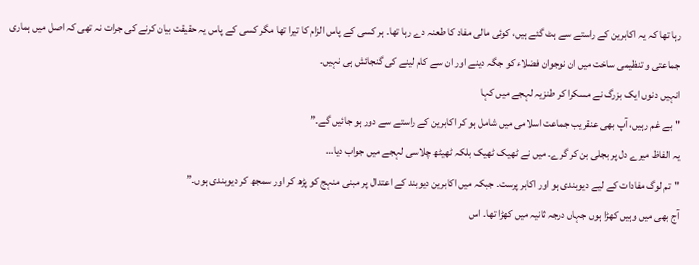رہا تھا کہ یہ اکابرین کے راستے سے ہٹ گئے ہیں، کوئی مالی مفاد کا طعنہ دے رہا تھا۔ ہر کسی کے پاس الزام کا تیرا تھا مگر کسی کے پاس یہ حقیقت بیان کرنے کی جرات نہ تھی کہ اصل میں ہماری جماعتی و تنظیمی ساخت میں ان نوجوان فضلاء کو جگہ دینے اور ان سے کام لینے کی گنجائش ہی نہیں۔
انہیں دنوں ایک بزرگ نے مسکرا کر طنزیہ لہجے میں کہا
"بے غم رہیں، آپ بھی عنقریب جماعت اسلامی میں شامل ہو کر اکابرین کے راستے سے دور ہو جائیں گے۔”
یہ الفاظ میرے دل پر بجلی بن کر گرے۔ میں نے ٹھیک ٹھیک بلکہ ٹھیٹھ چلاسی لہجے میں جواب دیا…
"تم لوگ مفادات کے لیے دیوبندی ہو اور اکابر پرست۔ جبکہ میں اکابرین دیوبند کے اعتدال پر مبنی منہج کو پڑھ کر اور سمجھ کر دیوبندی ہوں۔”
آج بھی میں وہیں کھڑا ہوں جہاں درجہ ثانیہ میں کھڑا تھا۔ اس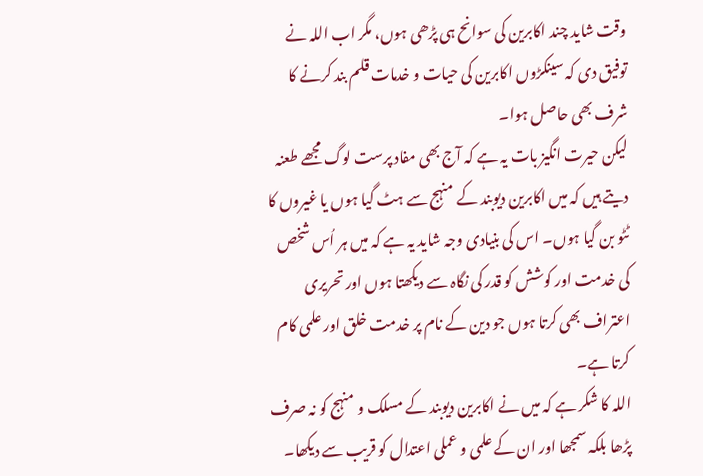وقت شاید چند اکابرین کی سوانح ہی پڑھی ہوں، مگر اب اللہ نے توفیق دی کہ سینکڑوں اکابرین کی حیات و خدمات قلم بند کرنے کا شرف بھی حاصل ہوا۔
لیکن حیرت انگیز بات یہ ہے کہ آج بھی مفاد پرست لوگ مجھے طعنہ دیتے ہیں کہ میں اکابرین دیوبند کے منہج سے ہٹ گیا ہوں یا غیروں کا ٹٹو بن گیا ہوں۔ اس کی بنیادی وجہ شاید یہ ہے کہ میں ہر اُس شخص کی خدمت اور کوشش کو قدر کی نگاہ سے دیکھتا ہوں اور تحریری اعتراف بھی کرتا ہوں جو دین کے نام پر خدمت خلق اور علمی کام کرتا ہے۔
اللہ کا شکر ہے کہ میں نے اکابرین دیوبند کے مسلک و منہج کو نہ صرف پڑھا بلکہ سمجھا اور ان کے علمی و عملی اعتدال کو قریب سے دیکھا۔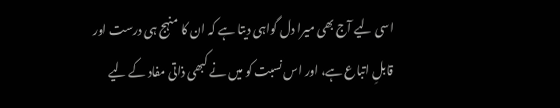اسی لیے آج بھی میرا دل گواہی دیتا ہے کہ ان کا منہج ہی درست اور قابلِ اتباع ہے، اور اس نسبت کو میں نے کبھی ذاتی مفاد کے لیے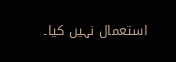استعمال نہیں کیا۔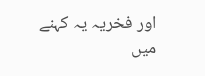اور فخریہ یہ کہنے میں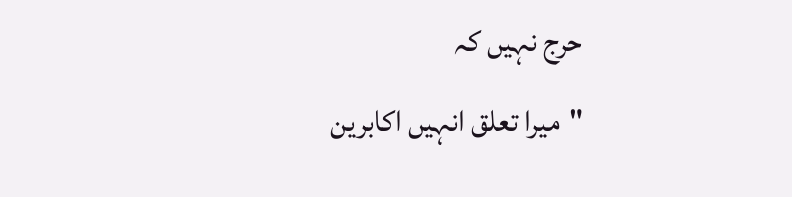حرج نہیں کہ
"میرا تعلق انہیں اکابرین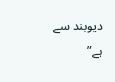دیوبند سے ہے”